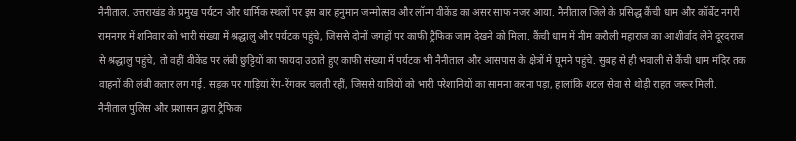नैनीताल. उत्तराखंड के प्रमुख पर्यटन और धार्मिक स्थलों पर इस बार हनुमान जन्मोत्सव और लॉन्ग वीकेंड का असर साफ नजर आया. नैनीताल जिले के प्रसिद्ध कैंची धाम और कॉर्बेट नगरी रामनगर में शनिवार को भारी संख्या में श्रद्धालु और पर्यटक पहुंचे, जिससे दोनों जगहों पर काफी ट्रैफिक जाम देखने को मिला. कैंची धाम में नीम करौली महाराज का आशीर्वाद लेने दूरदराज से श्रद्धालु पहुंचे, तो वहीं वीकेंड पर लंबी छुट्टियों का फायदा उठाते हुए काफी संख्या में पर्यटक भी नैनीताल और आसपास के क्षेत्रों में घूमने पहुंचे. सुबह से ही भवाली से कैंची धाम मंदिर तक वाहनों की लंबी कतार लग गई. सड़क पर गाड़ियां रेंग-रेंगकर चलती रहीं, जिससे यात्रियों को भारी परेशानियों का सामना करना पड़ा, हालांकि शटल सेवा से थोड़ी राहत जरूर मिली.
नैनीताल पुलिस और प्रशासन द्वारा ट्रैफिक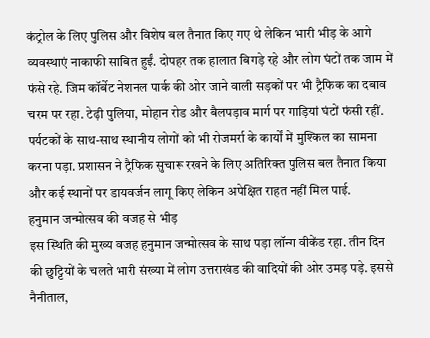कंट्रोल के लिए पुलिस और विशेष बल तैनात किए गए थे लेकिन भारी भीड़ के आगे व्यवस्थाएं नाकाफी साबित हुईं. दोपहर तक हालात बिगड़े रहे और लोग घंटों तक जाम में फंसे रहे. जिम कॉर्बेट नेशनल पार्क की ओर जाने वाली सड़कों पर भी ट्रैफिक का दबाव चरम पर रहा. टेढ़ी पुलिया, मोहान रोड और बैलपड़ाव मार्ग पर गाड़ियां घंटों फंसी रहीं. पर्यटकों के साथ-साथ स्थानीय लोगों को भी रोजमर्रा के कार्यों में मुश्किल का सामना करना पड़ा. प्रशासन ने ट्रैफिक सुचारू रखने के लिए अतिरिक्त पुलिस बल तैनात किया और कई स्थानों पर डायवर्जन लागू किए लेकिन अपेक्षित राहत नहीं मिल पाई.
हनुमान जन्मोत्सव की वजह से भीड़
इस स्थिति की मुख्य वजह हनुमान जन्मोत्सव के साथ पड़ा लॉन्ग वीकेंड रहा. तीन दिन की छुट्टियों के चलते भारी संख्या में लोग उत्तराखंड की वादियों की ओर उमड़ पड़े. इससे नैनीताल,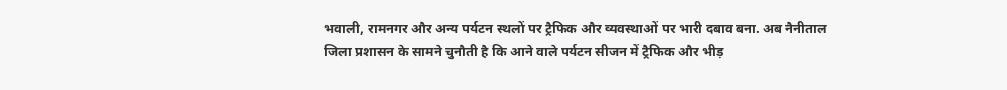भवाली, रामनगर और अन्य पर्यटन स्थलों पर ट्रैफिक और व्यवस्थाओं पर भारी दबाव बना. अब नैनीताल जिला प्रशासन के सामने चुनौती है कि आने वाले पर्यटन सीजन में ट्रैफिक और भीड़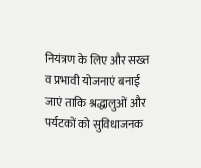नियंत्रण के लिए और सख्त व प्रभावी योजनाएं बनाई जाएं ताकि श्रद्धालुओं और पर्यटकों को सुविधाजनक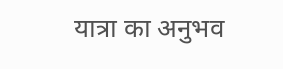यात्रा का अनुभव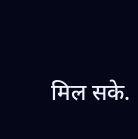मिल सके.